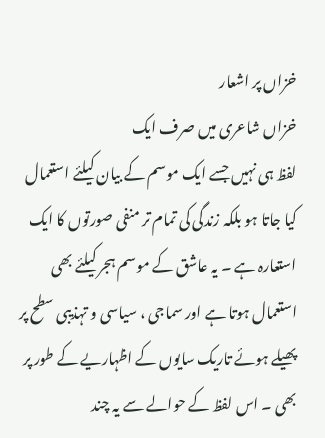خزاں پر اشعار
خزاں شاعری میں صرف ایک
لفظ ہی نہیں جسے ایک موسم کے بیان کیلئے استعمال کیا جاتا ہو بلکہ زندگی کی تمام تر منفی صورتوں کا ایک استعارہ ہے ۔ یہ عاشق کے موسم ہجر کیلئے بھی استعمال ہوتا ہے اور سماجی ، سیاسی و تہذیبی سطح پر پھیلے ہوئے تاریک سایوں کے اظہاریے کے طور پر بھی ۔ اس لفظ کے حوالے سے یہ چند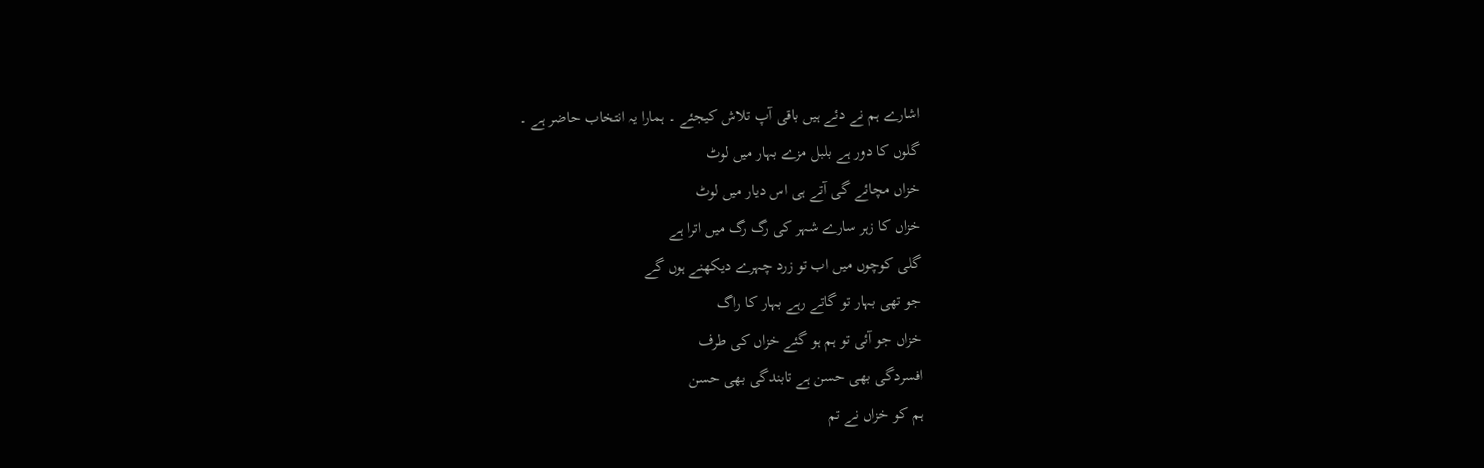اشارے ہم نے دئے ہیں باقی آپ تلاش کیجئے ۔ ہمارا یہ انتخاب حاضر ہے ۔
گلوں کا دور ہے بلبل مزے بہار میں لوٹ
خزاں مچائے گی آتے ہی اس دیار میں لوٹ
خزاں کا زہر سارے شہر کی رگ رگ میں اترا ہے
گلی کوچوں میں اب تو زرد چہرے دیکھنے ہوں گے
جو تھی بہار تو گاتے رہے بہار کا راگ
خزاں جو آئی تو ہم ہو گئے خزاں کی طرف
افسردگی بھی حسن ہے تابندگی بھی حسن
ہم کو خزاں نے تم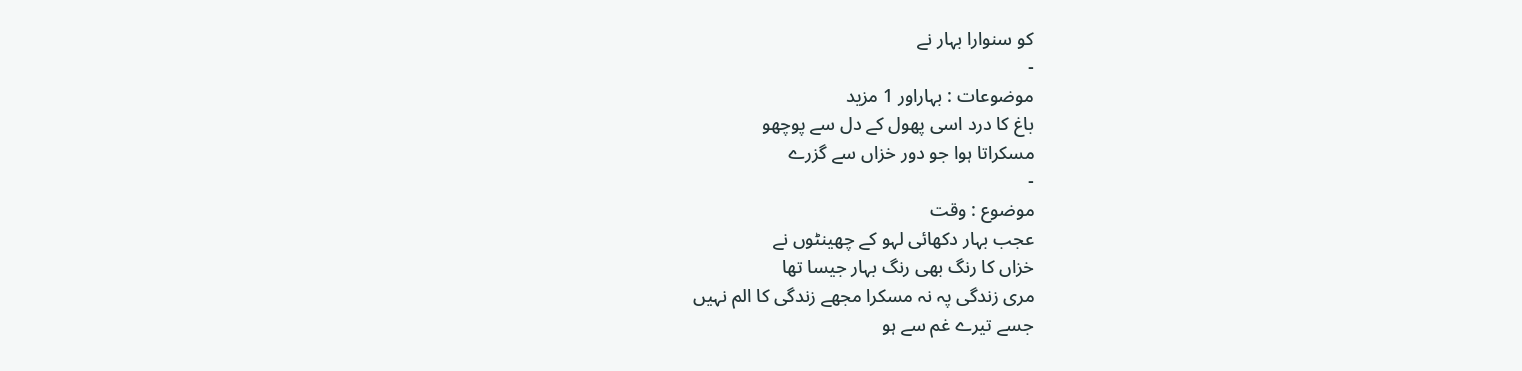کو سنوارا بہار نے
-
موضوعات : بہاراور 1 مزید
باغ کا درد اسی پھول کے دل سے پوچھو
مسکراتا ہوا جو دور خزاں سے گزرے
-
موضوع : وقت
عجب بہار دکھائی لہو کے چھینٹوں نے
خزاں کا رنگ بھی رنگ بہار جیسا تھا
مری زندگی پہ نہ مسکرا مجھے زندگی کا الم نہیں
جسے تیرے غم سے ہو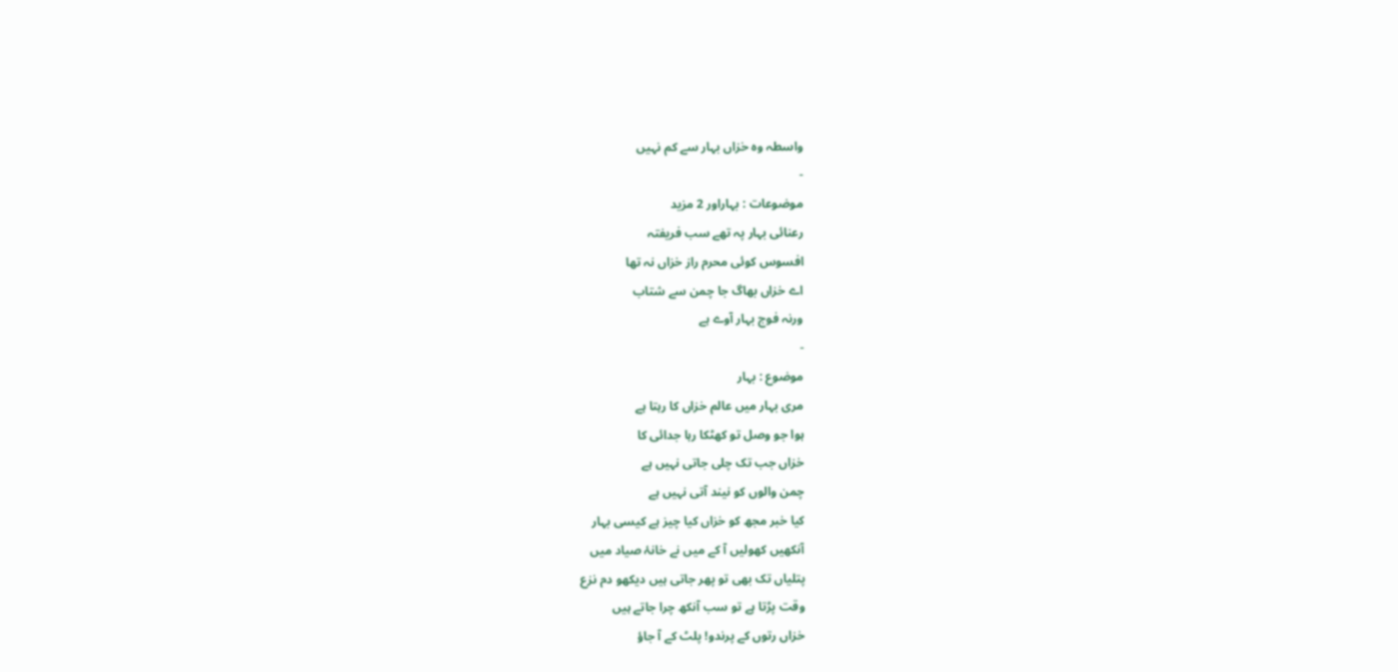واسطہ وہ خزاں بہار سے کم نہیں
-
موضوعات : بہاراور 2 مزید
رعنائی بہار پہ تھے سب فریفتہ
افسوس کوئی محرم راز خزاں نہ تھا
اے خزاں بھاگ جا چمن سے شتاب
ورنہ فوج بہار آوے ہے
-
موضوع : بہار
مری بہار میں عالم خزاں کا رہتا ہے
ہوا جو وصل تو کھٹکا رہا جدائی کا
خزاں جب تک چلی جاتی نہیں ہے
چمن والوں کو نیند آتی نہیں ہے
کیا خبر مجھ کو خزاں کیا چیز ہے کیسی بہار
آنکھیں کھولیں آ کے میں نے خانۂ صیاد میں
پتلیاں تک بھی تو پھر جاتی ہیں دیکھو دم نزع
وقت پڑتا ہے تو سب آنکھ چرا جاتے ہیں
خزاں رتوں کے پرندو! پلٹ کے آ جاؤ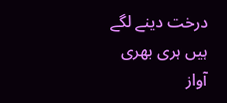درخت دینے لگے ہیں ہری بھری آواز